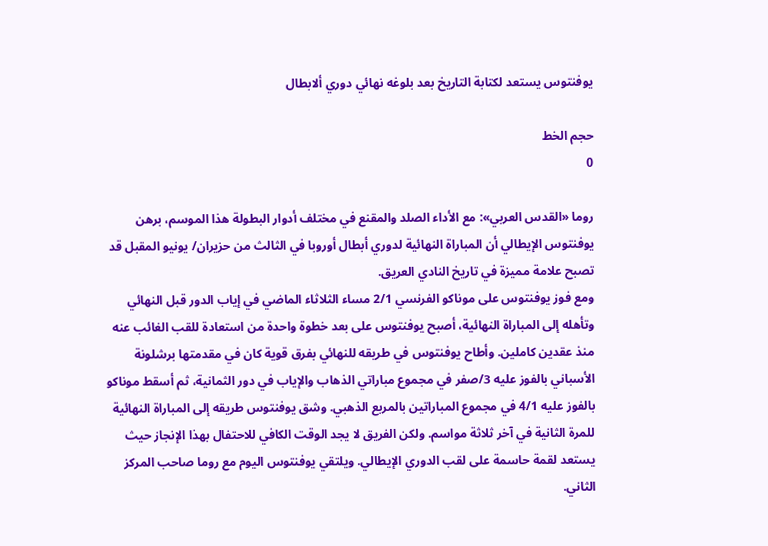يوفنتوس يستعد لكتابة التاريخ بعد بلوغه نهائي دوري ألابطال

حجم الخط
0

روما «القدس العربي»: مع الأداء الصلد والمقنع في مختلف أدوار البطولة هذا الموسم، برهن يوفنتوس الإيطالي أن المباراة النهائية لدوري أبطال أوروبا في الثالث من حزيران/ يونيو المقبل قد تصبح علامة مميزة في تاريخ النادي العريق.
ومع فوز يوفنتوس على موناكو الفرنسي 2/1 مساء الثلاثاء الماضي في إياب الدور قبل النهائي وتأهله إلى المباراة النهائية، أصبح يوفنتوس على بعد خطوة واحدة من استعادة للقب الغائب عنه منذ عقدين كاملين. وأطاح يوفنتوس في طريقه للنهائي بفرق قوية كان في مقدمتها برشلونة الأسباني بالفوز عليه 3/صفر في مجموع مباراتي الذهاب والإياب في دور الثمانية، ثم أسقط موناكو بالفوز عليه 4/1 في مجموع المباراتين بالمربع الذهبي. وشق يوفنتوس طريقه إلى المباراة النهائية للمرة الثانية في آخر ثلاثة مواسم. ولكن الفريق لا يجد الوقت الكافي للاحتفال بهذا الإنجاز حيث يستعد لقمة حاسمة على لقب الدوري الإيطالي. ويلتقي يوفنتوس اليوم مع روما صاحب المركز الثاني.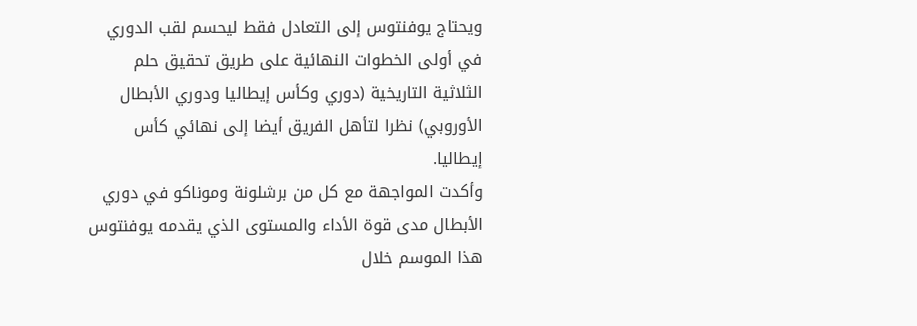ويحتاج يوفنتوس إلى التعادل فقط ليحسم لقب الدوري في أولى الخطوات النهائية على طريق تحقيق حلم الثلاثية التاريخية (دوري وكأس إيطاليا ودوري الأبطال الأوروبي) نظرا لتأهل الفريق أيضا إلى نهائي كأس إيطاليا.
وأكدت المواجهة مع كل من برشلونة وموناكو في دوري الأبطال مدى قوة الأداء والمستوى الذي يقدمه يوفنتوس هذا الموسم خلال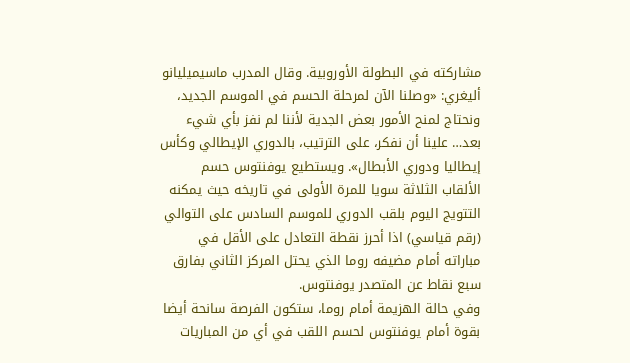مشاركته في البطولة الأوروبية. وقال المدرب ماسيميليانو أليغري: «وصلنا الآن لمرحلة الحسم في الموسم الجديد، ونحتاج لمنح الأمور بعض الجدية لأننا لم نفز بأي شيء بعد… علينا أن نفكر، على الترتيب، بالدوري الإيطالي وكأس إيطاليا ودوري الأبطال». ويستطيع يوفنتوس حسم الألقاب الثلاثة سويا للمرة الأولى في تاريخه حيث يمكنه التتويج اليوم بلقب الدوري للموسم السادس على التوالي (رقم قياسي) اذا أحرز نقطة التعادل على الأقل في مباراته أمام مضيفه روما الذي يحتل المركز الثاني بفارق سبع نقاط عن المتصدر يوفنتوس.
وفي حالة الهزيمة أمام روما، ستكون الفرصة سانحة أيضا بقوة أمام يوفنتوس لحسم اللقب في أي من المباريات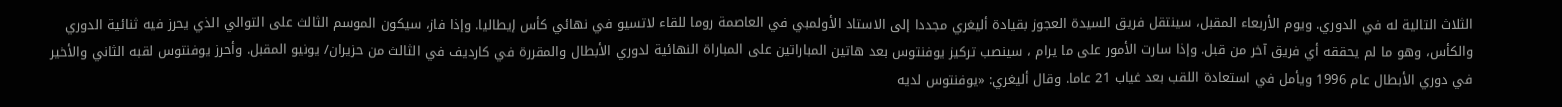الثلاث التالية له في الدوري. ويوم الأربعاء المقبل، سينتقل فريق السيدة العجوز بقيادة أليغري مجددا إلى الاستاد الأولمبي في العاصمة روما للقاء لاتسيو في نهائي كأس إيطاليا. وإذا فاز، سيكون الموسم الثالث على التوالي الذي يحرز فيه ثنائية الدوري والكأس، وهو ما لم يحققه أي فريق آخر من قبل. وإذا سارت الأمور على ما يرام ، سينصب تركيز يوفنتوس بعد هاتين المباراتين على المباراة النهائية لدوري الأبطال والمقررة في كارديف في الثالث من حزيران/ يونيو المقبل. وأحرز يوفنتوس لقبه الثاني والأخير في دوري الأبطال عام 1996 ويأمل في استعادة اللقب بعد غياب 21 عاما. وقال أليغري: «يوفنتوس لديه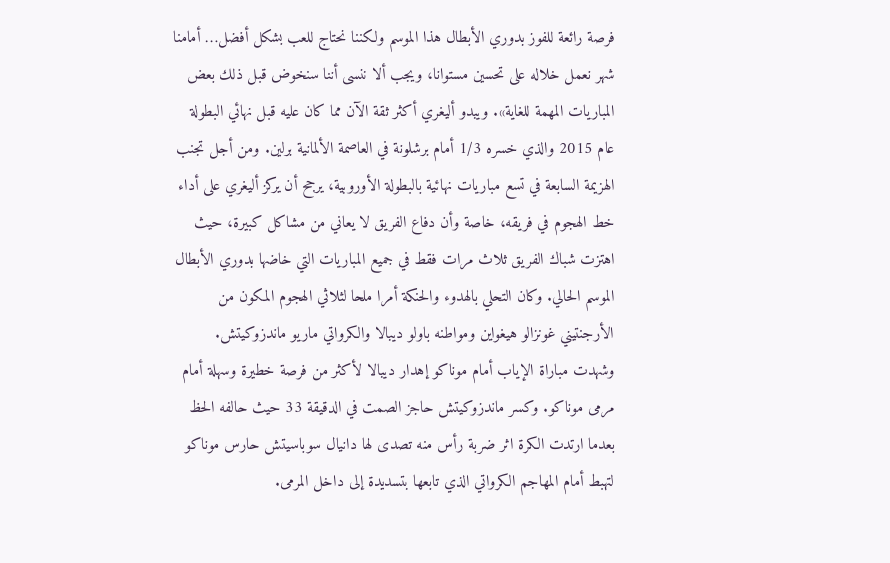فرصة رائعة للفوز بدوري الأبطال هذا الموسم ولكننا نحتاج للعب بشكل أفضل… أمامنا شهر نعمل خلاله على تحسين مستوانا، ويجب ألا ننسى أننا سنخوض قبل ذلك بعض المباريات المهمة للغاية». ويبدو أليغري أكثر ثقة الآن مما كان عليه قبل نهائي البطولة عام 2015 والذي خسره 1/3 أمام برشلونة في العاصمة الألمانية برلين. ومن أجل تجنب الهزيمة السابعة في تسع مباريات نهائية بالبطولة الأوروبية، يرجح أن يركز أليغري على أداء خط الهجوم في فريقه، خاصة وأن دفاع الفريق لا يعاني من مشاكل كبيرة، حيث اهتزت شباك الفريق ثلاث مرات فقط في جميع المباريات التي خاضها بدوري الأبطال الموسم الحالي. وكان التحلي بالهدوء والحنكة أمرا ملحا لثلاثي الهجوم المكون من الأرجنتيني غونزالو هيغواين ومواطنه باولو ديبالا والكرواتي ماريو ماندزوكيتش. وشهدت مباراة الإياب أمام موناكو إهدار ديبالا لأكثر من فرصة خطيرة وسهلة أمام مرمى موناكو. وكسر ماندزوكيتش حاجز الصمت في الدقيقة 33 حيث حالفه الحظ بعدما ارتدت الكرة اثر ضربة رأس منه تصدى لها دانيال سوباسيتش حارس موناكو لتهبط أمام المهاجم الكرواتي الذي تابعها بتسديدة إلى داخل المرمى.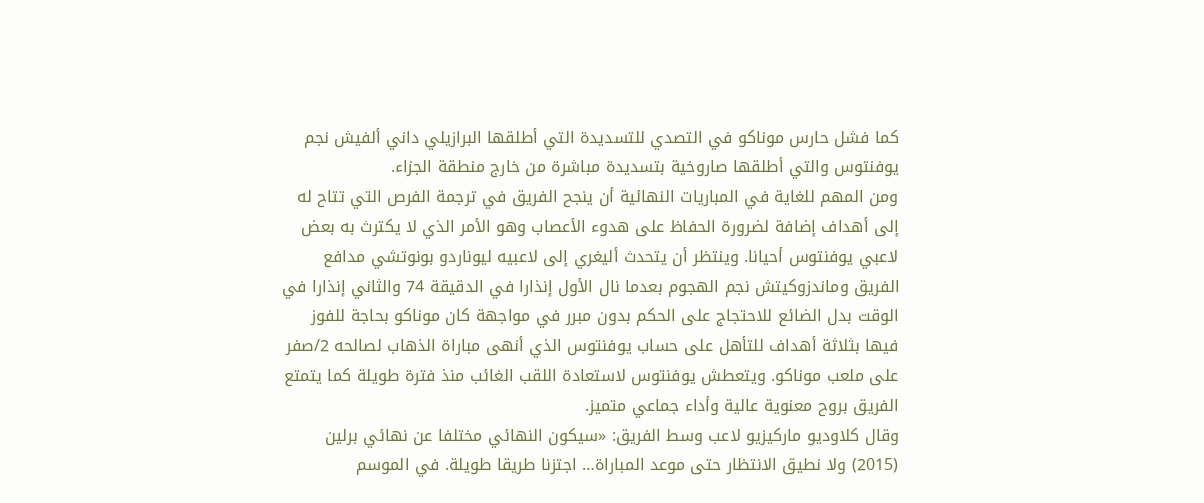كما فشل حارس موناكو في التصدي للتسديدة التي أطلقها البرازيلي داني ألفيش نجم يوفنتوس والتي أطلقها صاروخية بتسديدة مباشرة من خارج منطقة الجزاء.
ومن المهم للغاية في المباريات النهائية أن ينجح الفريق في ترجمة الفرص التي تتاح له إلى أهداف إضافة لضرورة الحفاظ على هدوء الأعصاب وهو الأمر الذي لا يكترث به بعض لاعبي يوفنتوس أحيانا. وينتظر أن يتحدث أليغري إلى لاعبيه ليوناردو بونوتشي مدافع الفريق وماندزوكيتش نجم الهجوم بعدما نال الأول إنذارا في الدقيقة 74 والثاني إنذارا في الوقت بدل الضائع للاحتجاج على الحكم بدون مبرر في مواجهة كان موناكو بحاجة للفوز فيها بثلاثة أهداف للتأهل على حساب يوفنتوس الذي أنهى مباراة الذهاب لصالحه 2/صفر على ملعب موناكو. ويتعطش يوفنتوس لاستعادة اللقب الغائب منذ فترة طويلة كما يتمتع الفريق بروح معنوية عالية وأداء جماعي متميز.
وقال كلاوديو ماركيزيو لاعب وسط الفريق: «سيكون النهائي مختلفا عن نهائي برلين (2015) ولا نطيق الانتظار حتى موعد المباراة… اجتزنا طريقا طويلة. في الموسم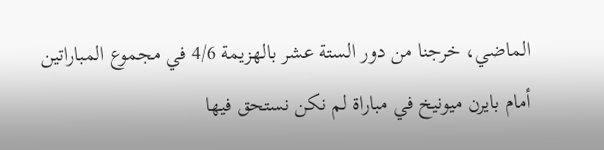الماضي، خرجنا من دور الستة عشر بالهزيمة 4/6 في مجموع المباراتين أمام بايرن ميونيخ في مباراة لم نكن نستحق فيها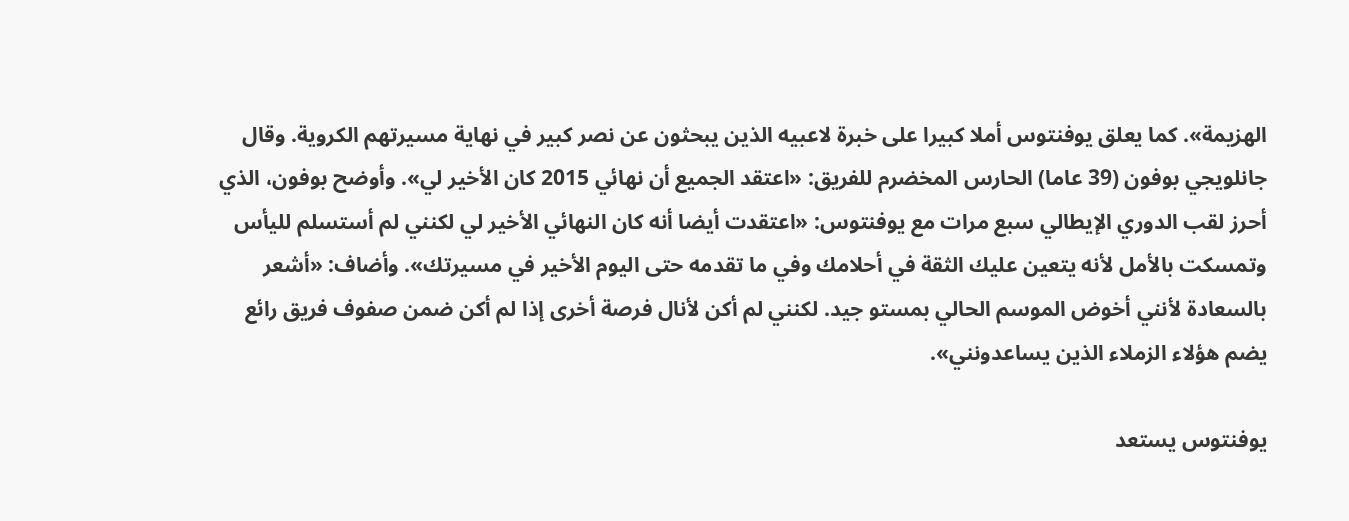الهزيمة». كما يعلق يوفنتوس أملا كبيرا على خبرة لاعبيه الذين يبحثون عن نصر كبير في نهاية مسيرتهم الكروية. وقال جانلويجي بوفون (39 عاما) الحارس المخضرم للفريق: «اعتقد الجميع أن نهائي 2015 كان الأخير لي». وأوضح بوفون، الذي أحرز لقب الدوري الإيطالي سبع مرات مع يوفنتوس: «اعتقدت أيضا أنه كان النهائي الأخير لي لكنني لم أستسلم لليأس وتمسكت بالأمل لأنه يتعين عليك الثقة في أحلامك وفي ما تقدمه حتى اليوم الأخير في مسيرتك». وأضاف: «أشعر بالسعادة لأنني أخوض الموسم الحالي بمستو جيد. لكنني لم أكن لأنال فرصة أخرى إذا لم أكن ضمن صفوف فريق رائع يضم هؤلاء الزملاء الذين يساعدونني».

يوفنتوس يستعد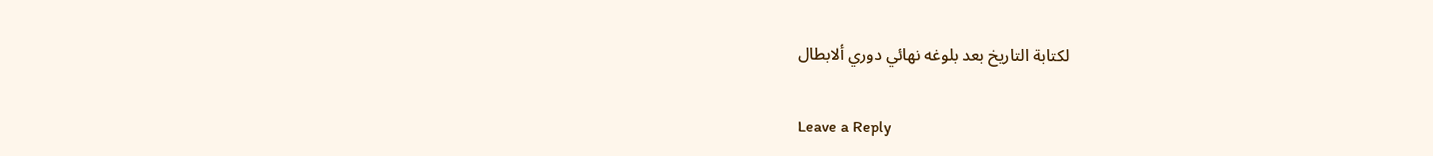لكتابة التاريخ بعد بلوغه نهائي دوري ألابطال

Leave a Reply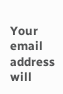Your email address will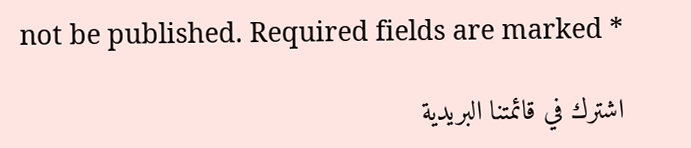not be published. Required fields are marked *

اشترك في قائمتنا البريدية